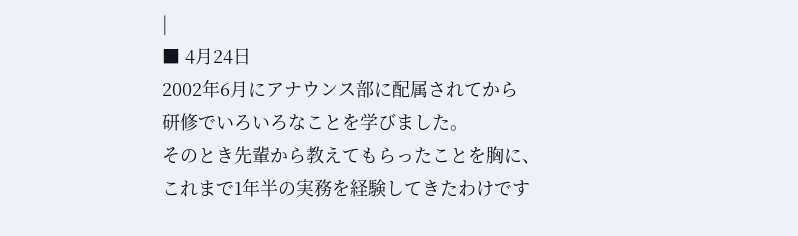|
■ 4月24日
2002年6月にアナウンス部に配属されてから
研修でいろいろなことを学びました。
そのとき先輩から教えてもらったことを胸に、
これまで1年半の実務を経験してきたわけです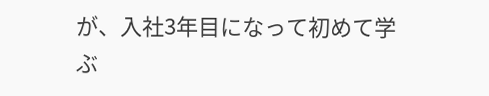が、入社3年目になって初めて学ぶ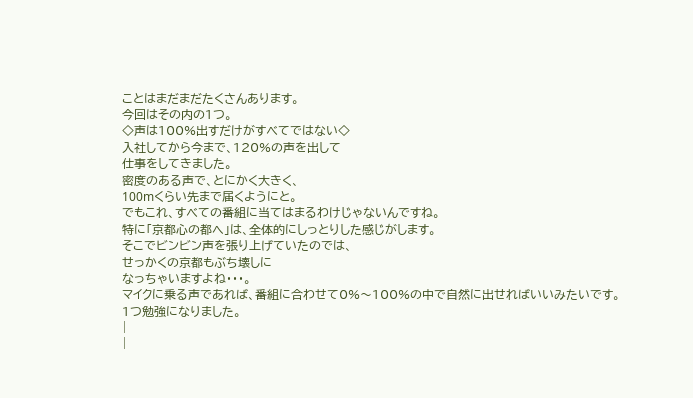ことはまだまだたくさんあります。
今回はその内の1つ。
◇声は100%出すだけがすべてではない◇
入社してから今まで、120%の声を出して
仕事をしてきました。
密度のある声で、とにかく大きく、
100mくらい先まで届くようにと。
でもこれ、すべての番組に当てはまるわけじゃないんですね。
特に「京都心の都へ」は、全体的にしっとりした感じがします。
そこでビンビン声を張り上げていたのでは、
せっかくの京都もぶち壊しに
なっちゃいますよね・・・。
マイクに乗る声であれば、番組に合わせて0%〜100%の中で自然に出せればいいみたいです。
1つ勉強になりました。
|
|